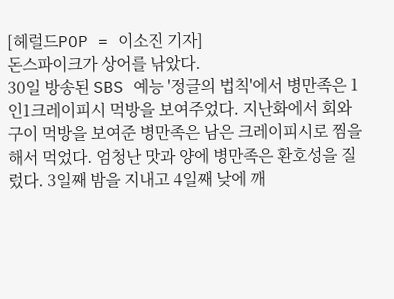[헤럴드POP = 이소진 기자]
돈스파이크가 상어를 낚았다.
30일 방송된 SBS 예능 '정글의 법칙'에서 병만족은 1인1크레이피시 먹방을 보여주었다. 지난화에서 회와 구이 먹방을 보여준 병만족은 남은 크레이피시로 찜을 해서 먹었다. 엄청난 맛과 양에 병만족은 환호성을 질렀다. 3일째 밤을 지내고 4일째 낮에 깨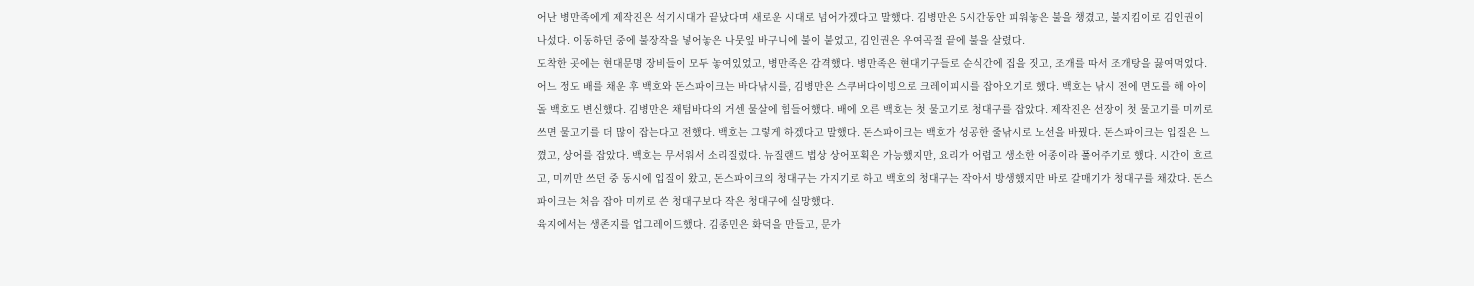어난 병만족에게 제작진은 석기시대가 끝났다며 새로운 시대로 넘어가겠다고 말했다. 김병만은 5시간동안 피워놓은 불을 챙겼고, 불지킴이로 김인권이 나섰다. 이동하던 중에 불장작을 넣어놓은 나뭇잎 바구니에 불이 붙었고, 김인권은 우여곡절 끝에 불을 살렸다.
도착한 곳에는 현대문명 장비들이 모두 놓여있었고, 병만족은 감격했다. 병만족은 현대기구들로 순식간에 집을 짓고, 조개를 따서 조개탕을 끓여먹었다. 어느 정도 배를 채운 후 백호와 돈스파이크는 바다낚시를, 김병만은 스쿠버다이빙으로 크레이피시를 잡아오기로 했다. 백호는 낚시 전에 면도를 해 아이돌 백호도 변신했다. 김병만은 채텀바다의 거센 물살에 힘들어했다. 배에 오른 백호는 첫 물고기로 청대구를 잡았다. 제작진은 선장이 첫 물고기를 미끼로 쓰면 물고기를 더 많이 잡는다고 전했다. 백호는 그렇게 하겠다고 말했다. 돈스파이크는 백호가 성공한 줄낚시로 노선을 바꿨다. 돈스파이크는 입질은 느꼈고, 상어를 잡았다. 백호는 무서워서 소리질렀다. 뉴질랜드 법상 상어포획은 가능했지만, 요리가 어렵고 생소한 어종이라 풀어주기로 했다. 시간이 흐르고, 미끼만 쓰던 중 동시에 입질이 왔고, 돈스파이크의 청대구는 가지기로 하고 백호의 청대구는 작아서 방생했지만 바로 갈매기가 청대구를 채갔다. 돈스파이크는 처음 잡아 미끼로 쓴 청대구보다 작은 청대구에 실망했다.
육지에서는 생존지를 업그레이드했다. 김종민은 화덕을 만들고, 문가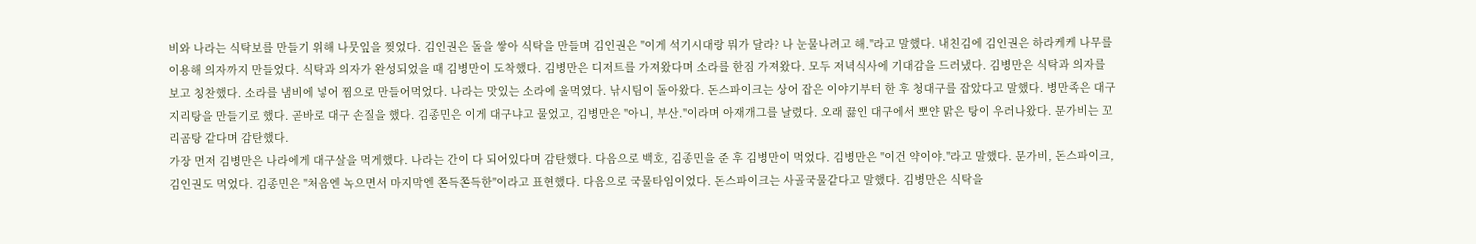비와 나라는 식탁보를 만들기 위해 나뭇잎을 찢었다. 김인권은 돌을 쌓아 식탁을 만들며 김인권은 "이게 석기시대랑 뭐가 달라? 나 눈물나려고 해."라고 말했다. 내친김에 김인권은 하라케케 나무를 이용해 의자까지 만들었다. 식탁과 의자가 완성되었을 때 김병만이 도착했다. 김병만은 디저트를 가져왔다며 소라를 한짐 가져왔다. 모두 저녁식사에 기대감을 드러냈다. 김병만은 식탁과 의자를 보고 칭찬했다. 소라를 냄비에 넣어 찜으로 만들어먹었다. 나라는 맛있는 소라에 울먹였다. 낚시팀이 돌아왔다. 돈스파이크는 상어 잡은 이야기부터 한 후 청대구를 잡았다고 말했다. 병만족은 대구 지리탕을 만들기로 했다. 곧바로 대구 손질을 했다. 김종민은 이게 대구냐고 물었고, 김병만은 "아니, 부산."이라며 아재개그를 날렸다. 오래 끓인 대구에서 뽀얀 맑은 탕이 우러나왔다. 문가비는 꼬리곰탕 같다며 감탄했다.
가장 먼저 김병만은 나라에게 대구살을 먹게했다. 나라는 간이 다 되어있다며 감탄했다. 다음으로 백호, 김종민을 준 후 김병만이 먹었다. 김병만은 "이건 약이야."라고 말했다. 문가비, 돈스파이크, 김인권도 먹었다. 김종민은 "처음엔 녹으면서 마지막엔 쫀득쫀득한"이라고 표현했다. 다음으로 국물타임이었다. 돈스파이크는 사골국물같다고 말했다. 김병만은 식탁을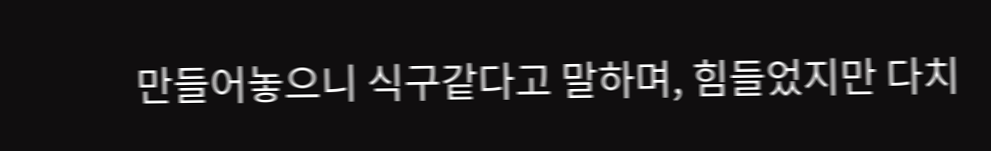만들어놓으니 식구같다고 말하며, 힘들었지만 다치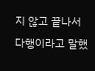지 않고 끝나서 다행이라고 말했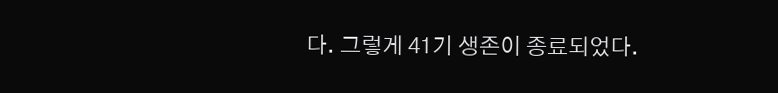다. 그렇게 41기 생존이 종료되었다.